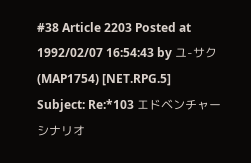#38 Article 2203 Posted at 1992/02/07 16:54:43 by ユ-サク (MAP1754) [NET.RPG.5]
Subject: Re:*103 エドベンチャーシナリオ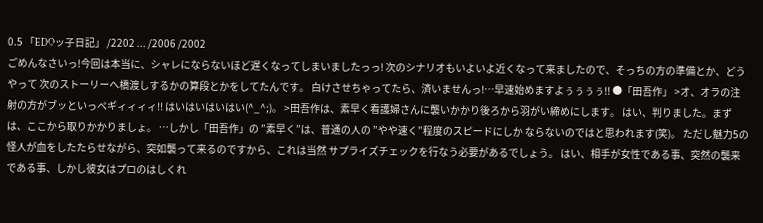0.5 「EDOッ子日記」 /2202 ... /2006 /2002
ごめんなさいっ!今回は本当に、シャレにならないほど遅くなってしまいましたっっ! 次のシナリオもいよいよ近くなって来ましたので、そっちの方の準備とか、どうやって 次のストーリーへ橋渡しするかの算段とかをしてたんです。 白けさせちゃってたら、済いませんっ!…早速始めますよぅぅぅぅ!! ●「田吾作」 >オ、オラの注射の方がブッといっペギィィィィ!! はいはいはいはい(^_^;)。 >田吾作は、素早く看護婦さんに襲いかかり後ろから羽がい締めにします。 はい、判りました。まずは、ここから取りかかりましょ。 …しかし「田吾作」の ”素早く”は、普通の人の ”やや速く”程度のスピードにしか ならないのではと思われます(笑)。 ただし魅力5の怪人が血をしたたらせながら、突如襲って来るのですから、これは当然 サプライズチェックを行なう必要があるでしょう。 はい、相手が女性である事、突然の襲来である事、しかし彼女はプロのはしくれ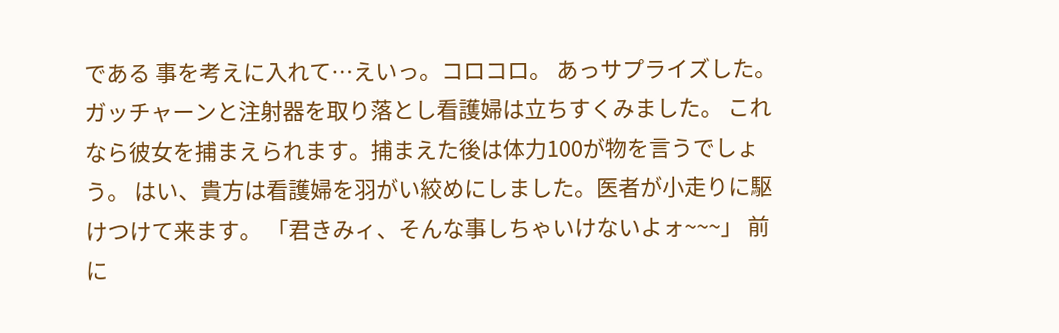である 事を考えに入れて…えいっ。コロコロ。 あっサプライズした。ガッチャーンと注射器を取り落とし看護婦は立ちすくみました。 これなら彼女を捕まえられます。捕まえた後は体力100が物を言うでしょう。 はい、貴方は看護婦を羽がい絞めにしました。医者が小走りに駆けつけて来ます。 「君きみィ、そんな事しちゃいけないよォ~~~」 前に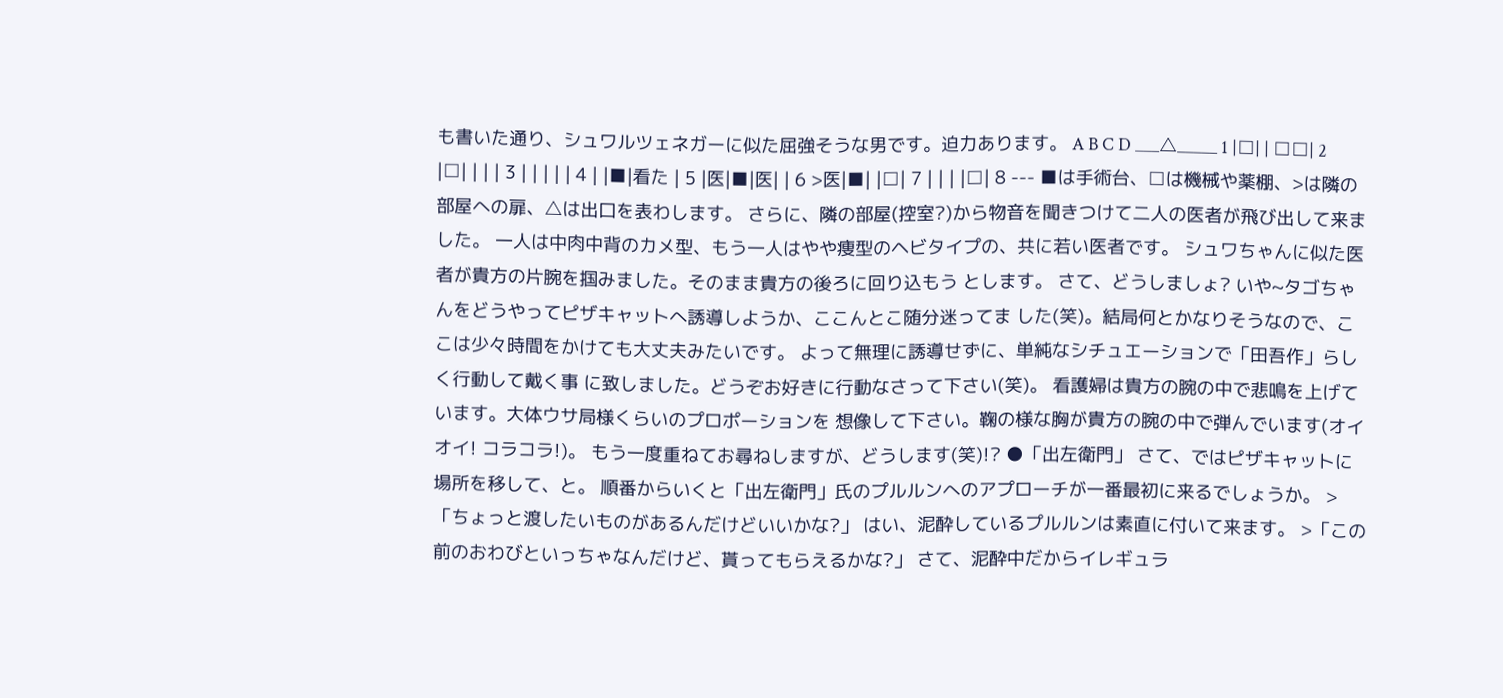も書いた通り、シュワルツェネガーに似た屈強そうな男です。迫力あります。 A B C D ___△_____ 1 |□| | □□| 2 |□| | | | 3 | | | | | 4 | |■|看た | 5 |医|■|医| | 6 >医|■| |□| 7 | | | |□| 8 --- ■は手術台、□は機械や薬棚、>は隣の部屋への扉、△は出口を表わします。 さらに、隣の部屋(控室?)から物音を聞きつけて二人の医者が飛び出して来ました。 一人は中肉中背のカメ型、もう一人はやや痩型のヘビタイプの、共に若い医者です。 シュワちゃんに似た医者が貴方の片腕を掴みました。そのまま貴方の後ろに回り込もう とします。 さて、どうしましょ? いや~タゴちゃんをどうやってピザキャットへ誘導しようか、ここんとこ随分迷ってま した(笑)。結局何とかなりそうなので、ここは少々時間をかけても大丈夫みたいです。 よって無理に誘導せずに、単純なシチュエーションで「田吾作」らしく行動して戴く事 に致しました。どうぞお好きに行動なさって下さい(笑)。 看護婦は貴方の腕の中で悲鳴を上げています。大体ウサ局様くらいのプロポーションを 想像して下さい。鞠の様な胸が貴方の腕の中で弾んでいます(オイオイ! コラコラ!)。 もう一度重ねてお尋ねしますが、どうします(笑)!? ●「出左衛門」 さて、ではピザキャットに場所を移して、と。 順番からいくと「出左衛門」氏のプルルンへのアプローチが一番最初に来るでしょうか。 >「ちょっと渡したいものがあるんだけどいいかな?」 はい、泥酔しているプルルンは素直に付いて来ます。 >「この前のおわびといっちゃなんだけど、貰ってもらえるかな?」 さて、泥酔中だからイレギュラ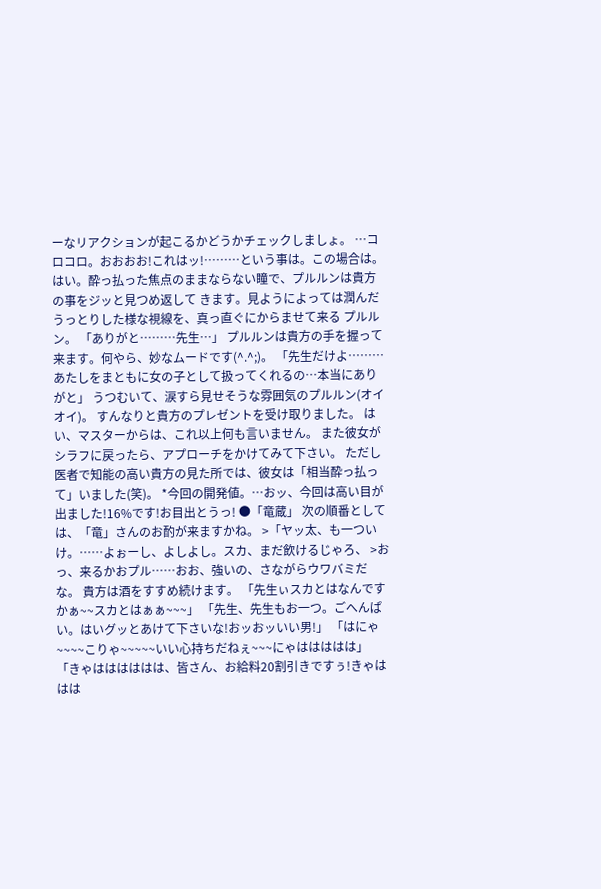ーなリアクションが起こるかどうかチェックしましょ。 …コロコロ。おおおお!これはッ!………という事は。この場合は。 はい。酔っ払った焦点のままならない瞳で、プルルンは貴方の事をジッと見つめ返して きます。見ようによっては潤んだうっとりした様な視線を、真っ直ぐにからませて来る プルルン。 「ありがと………先生…」 プルルンは貴方の手を握って来ます。何やら、妙なムードです(^.^;)。 「先生だけよ………あたしをまともに女の子として扱ってくれるの…本当にありがと」 うつむいて、涙すら見せそうな雰囲気のプルルン(オイオイ)。 すんなりと貴方のプレゼントを受け取りました。 はい、マスターからは、これ以上何も言いません。 また彼女がシラフに戻ったら、アプローチをかけてみて下さい。 ただし医者で知能の高い貴方の見た所では、彼女は「相当酔っ払って」いました(笑)。 *今回の開発値。…おッ、今回は高い目が出ました!16%です!お目出とうっ! ●「竜蔵」 次の順番としては、「竜」さんのお酌が来ますかね。 >「ヤッ太、も一ついけ。……よぉーし、よしよし。スカ、まだ飲けるじゃろ、 >おっ、来るかおプル……おお、強いの、さながらウワバミだな。 貴方は酒をすすめ続けます。 「先生ぃスカとはなんですかぁ~~スカとはぁぁ~~~」 「先生、先生もお一つ。ごへんぱい。はいグッとあけて下さいな!おッおッいい男!」 「はにゃ~~~~こりゃ~~~~~いい心持ちだねぇ~~~にゃははははは」 「きゃはははははは、皆さん、お給料20割引きですぅ!きゃははは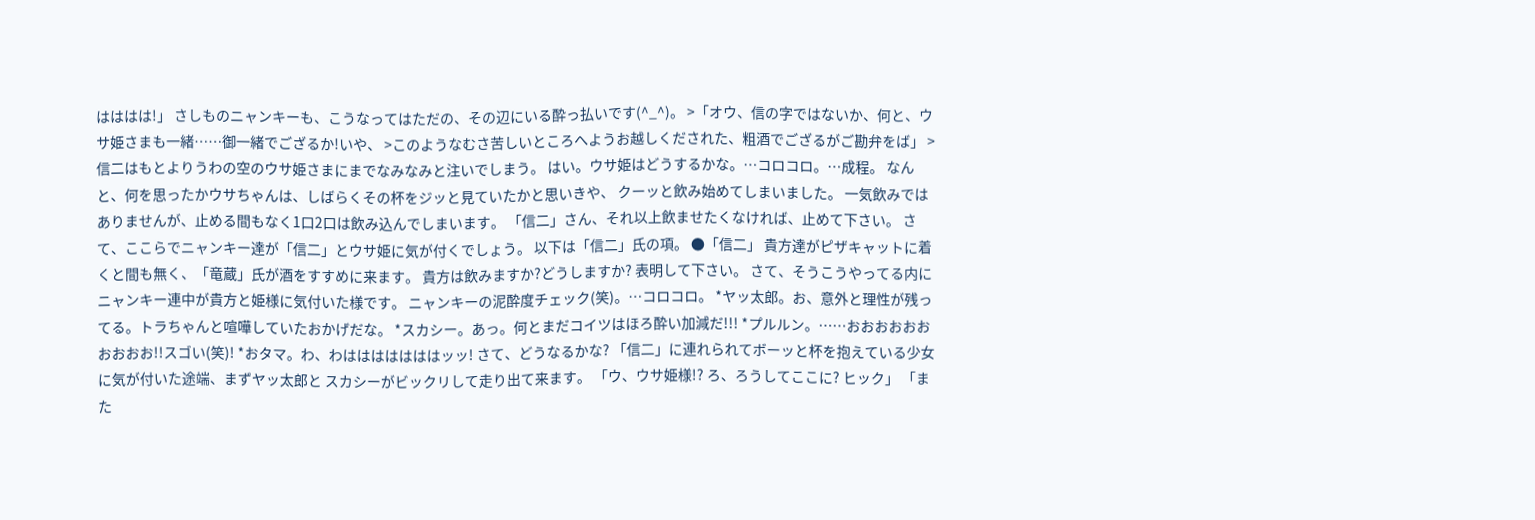はははは!」 さしものニャンキーも、こうなってはただの、その辺にいる酔っ払いです(^_^)。 >「オウ、信の字ではないか、何と、ウサ姫さまも一緒……御一緒でござるか!いや、 >このようなむさ苦しいところへようお越しくだされた、粗酒でござるがご勘弁をば」 >信二はもとよりうわの空のウサ姫さまにまでなみなみと注いでしまう。 はい。ウサ姫はどうするかな。…コロコロ。…成程。 なんと、何を思ったかウサちゃんは、しばらくその杯をジッと見ていたかと思いきや、 クーッと飲み始めてしまいました。 一気飲みではありませんが、止める間もなく1口2口は飲み込んでしまいます。 「信二」さん、それ以上飲ませたくなければ、止めて下さい。 さて、ここらでニャンキー達が「信二」とウサ姫に気が付くでしょう。 以下は「信二」氏の項。 ●「信二」 貴方達がピザキャットに着くと間も無く、「竜蔵」氏が酒をすすめに来ます。 貴方は飲みますか?どうしますか? 表明して下さい。 さて、そうこうやってる内にニャンキー連中が貴方と姫様に気付いた様です。 ニャンキーの泥酔度チェック(笑)。…コロコロ。 *ヤッ太郎。お、意外と理性が残ってる。トラちゃんと喧嘩していたおかげだな。 *スカシー。あっ。何とまだコイツはほろ酔い加減だ!!! *プルルン。……おおおおおおおおおお!!スゴい(笑)! *おタマ。わ、わはははははははッッ! さて、どうなるかな? 「信二」に連れられてボーッと杯を抱えている少女に気が付いた途端、まずヤッ太郎と スカシーがビックリして走り出て来ます。 「ウ、ウサ姫様!? ろ、ろうしてここに? ヒック」 「また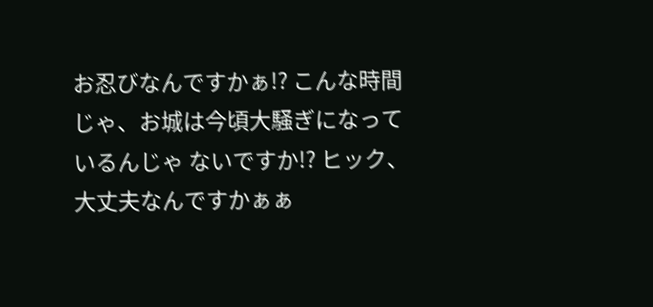お忍びなんですかぁ!? こんな時間じゃ、お城は今頃大騒ぎになっているんじゃ ないですか!? ヒック、大丈夫なんですかぁぁ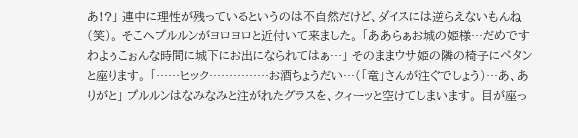あ!?」 連中に理性が残っているというのは不自然だけど、ダイスには逆らえないもんね(笑)。 そこへプルルンがヨロヨロと近付いて来ました。 「ああらぁお城の姫様…だめですわよぅこぉんな時間に城下にお出になられてはぁ…」 そのままウサ姫の隣の椅子にペタンと座ります。 「……ヒック……………お酒ちょうだい…(「竜」さんが注ぐでしょう)…あ、ありがと」 プルルンはなみなみと注がれたグラスを、クィーッと空けてしまいます。 目が座っ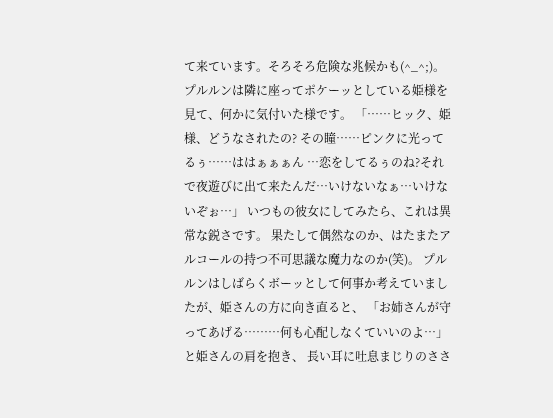て来ています。そろそろ危険な兆候かも(^_^;)。 プルルンは隣に座ってポケーッとしている姫様を見て、何かに気付いた様です。 「……ヒック、姫様、どうなされたの? その瞳……ピンクに光ってるぅ……ははぁぁぁん …恋をしてるぅのね?それで夜遊びに出て来たんだ…いけないなぁ…いけないぞぉ…」 いつもの彼女にしてみたら、これは異常な鋭さです。 果たして偶然なのか、はたまたアルコールの持つ不可思議な魔力なのか(笑)。 プルルンはしばらくボーッとして何事か考えていましたが、姫さんの方に向き直ると、 「お姉さんが守ってあげる………何も心配しなくていいのよ…」と姫さんの肩を抱き、 長い耳に吐息まじりのささ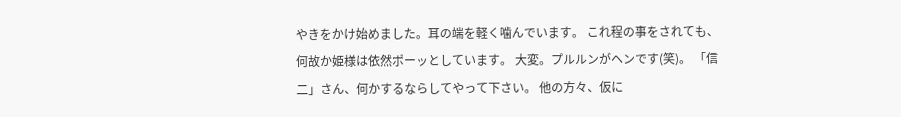やきをかけ始めました。耳の端を軽く噛んでいます。 これ程の事をされても、何故か姫様は依然ポーッとしています。 大変。プルルンがヘンです(笑)。 「信二」さん、何かするならしてやって下さい。 他の方々、仮に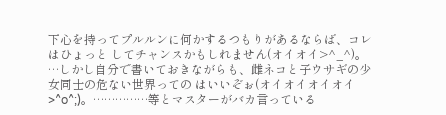下心を持ってプルルンに何かするつもりがあるならば、コレはひょっと してチャンスかもしれません(オイオイ>^_^)。 …しかし自分で書いておきながらも、雌ネコと子ウサギの少女同士の危ない世界っての はいいぞぉ(オイオイオイオイ>^o^;)。……………等とマスターがバカ言っている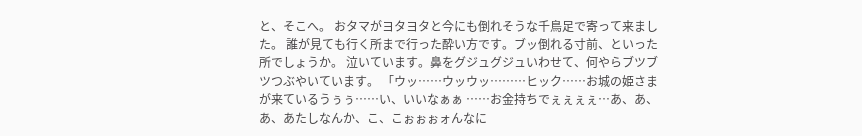と、そこへ。 おタマがヨタヨタと今にも倒れそうな千鳥足で寄って来ました。 誰が見ても行く所まで行った酔い方です。ブッ倒れる寸前、といった所でしょうか。 泣いています。鼻をグジュグジュいわせて、何やらブツブツつぶやいています。 「ウッ……ウッウッ………ヒック……お城の姫さまが来ているうぅぅ……い、いいなぁぁ ……お金持ちでぇぇぇぇ…あ、あ、あ、あたしなんか、こ、こぉぉぉォんなに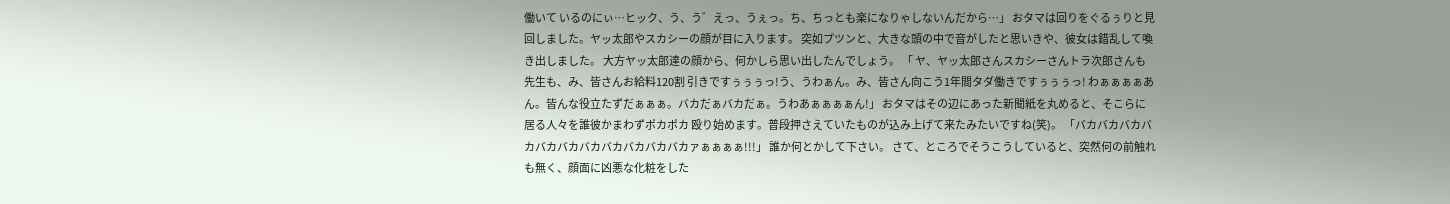働いて いるのにぃ…ヒック、う、う゛えっ、うぇっ。ち、ちっとも楽になりゃしないんだから…」 おタマは回りをぐるぅりと見回しました。ヤッ太郎やスカシーの顔が目に入ります。 突如プツンと、大きな頭の中で音がしたと思いきや、彼女は錯乱して喚き出しました。 大方ヤッ太郎達の顔から、何かしら思い出したんでしょう。 「 ヤ、ヤッ太郎さんスカシーさんトラ次郎さんも先生も、み、皆さんお給料120割 引きですぅぅぅっ!う、うわぁん。み、皆さん向こう1年間タダ働きですぅぅぅっ! わぁぁぁぁあん。皆んな役立たずだぁぁぁ。バカだぁバカだぁ。うわあぁぁぁぁん!」 おタマはその辺にあった新聞紙を丸めると、そこらに居る人々を誰彼かまわずポカポカ 殴り始めます。普段押さえていたものが込み上げて来たみたいですね(笑)。 「バカバカバカバカバカバカバカバカバカバカバカァぁぁぁぁ!!!」 誰か何とかして下さい。 さて、ところでそうこうしていると、突然何の前触れも無く、顔面に凶悪な化粧をした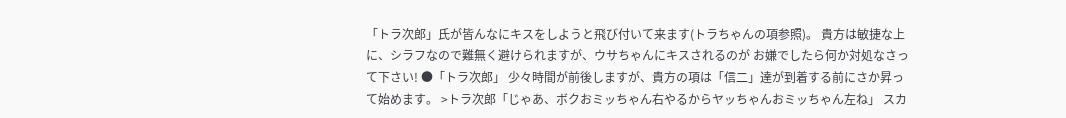「トラ次郎」氏が皆んなにキスをしようと飛び付いて来ます(トラちゃんの項参照)。 貴方は敏捷な上に、シラフなので難無く避けられますが、ウサちゃんにキスされるのが お嫌でしたら何か対処なさって下さい! ●「トラ次郎」 少々時間が前後しますが、貴方の項は「信二」達が到着する前にさか昇って始めます。 >トラ次郎「じゃあ、ボクおミッちゃん右やるからヤッちゃんおミッちゃん左ね」 スカ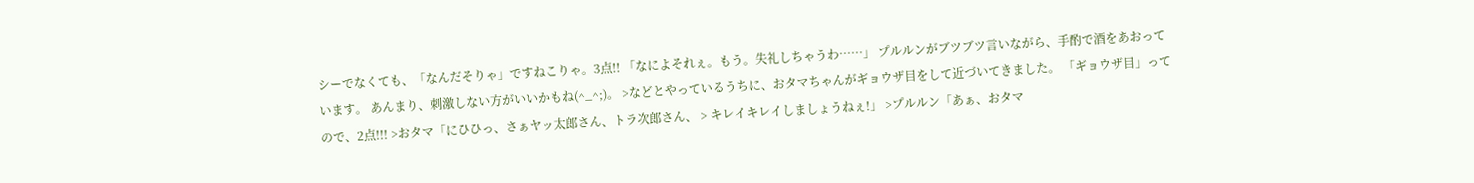シーでなくても、「なんだそりゃ」ですねこりゃ。3点!! 「なによそれぇ。もう。失礼しちゃうわ……」 プルルンがブツブツ言いながら、手酌で酒をあおっています。 あんまり、刺激しない方がいいかもね(^_^;)。 >などとやっているうちに、おタマちゃんがギョウザ目をして近づいてきました。 「ギョウザ目」ってので、2点!!! >おタマ「にひひっ、さぁヤッ太郎さん、トラ次郎さん、 > キレイキレイしましょうねぇ!」 >プルルン「あぁ、おタマ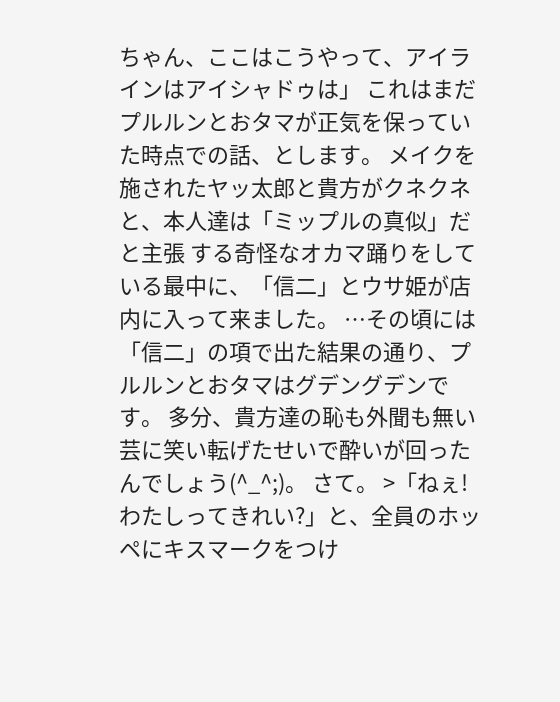ちゃん、ここはこうやって、アイラインはアイシャドゥは」 これはまだプルルンとおタマが正気を保っていた時点での話、とします。 メイクを施されたヤッ太郎と貴方がクネクネと、本人達は「ミップルの真似」だと主張 する奇怪なオカマ踊りをしている最中に、「信二」とウサ姫が店内に入って来ました。 …その頃には「信二」の項で出た結果の通り、プルルンとおタマはグデングデンです。 多分、貴方達の恥も外聞も無い芸に笑い転げたせいで酔いが回ったんでしょう(^_^;)。 さて。 >「ねぇ!わたしってきれい?」と、全員のホッペにキスマークをつけ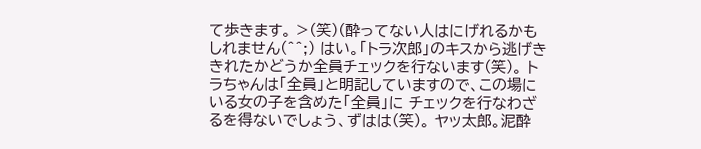て歩きます。 >(笑)(酔ってない人はにげれるかもしれません(^^;) はい。「トラ次郎」のキスから逃げききれたかどうか全員チェックを行ないます(笑)。 トラちゃんは「全員」と明記していますので、この場にいる女の子を含めた「全員」に チェックを行なわざるを得ないでしょう、ずはは(笑)。 ヤッ太郎。泥酔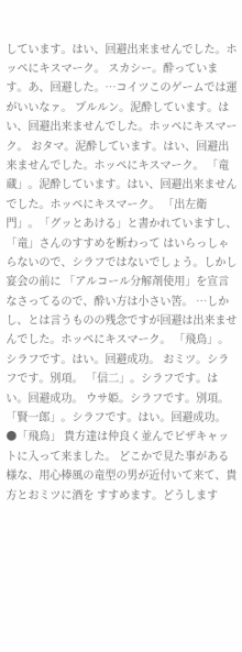しています。はい、回避出来ませんでした。ホッペにキスマーク。 スカシー。酔っています。あ、回避した。…コイツこのゲームでは運がいいなァ。 プルルン。泥酔しています。はい、回避出来ませんでした。ホッペにキスマーク。 おタマ。泥酔しています。はい、回避出来ませんでした。ホッペにキスマーク。 「竜蔵」。泥酔しています。はい、回避出来ませんでした。ホッペにキスマーク。 「出左衛門」。「グッとあける」と書かれていますし、「竜」さんのすすめを断わって はいらっしゃらないので、シラフではないでしょう。しかし宴会の前に 「アルコール分解剤使用」を宣言なさってるので、酔い方は小さい筈。 …しかし、とは言うものの残念ですが回避は出来ませんでした。ホッペにキスマーク。 「飛鳥」。シラフです。はい。回避成功。 おミツ。シラフです。別項。 「信二」。シラフです。はい。回避成功。 ウサ姫。シラフです。別項。 「賢一郎」。シラフです。はい。回避成功。 ●「飛鳥」 貴方達は仲良く並んでピザキャットに入って来ました。 どこかで見た事がある様な、用心棒風の竜型の男が近付いて来て、貴方とおミツに酒を すすめます。どうします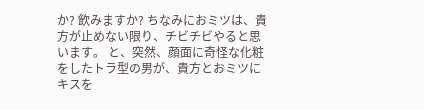か? 飲みますか? ちなみにおミツは、貴方が止めない限り、チビチビやると思います。 と、突然、顔面に奇怪な化粧をしたトラ型の男が、貴方とおミツにキスを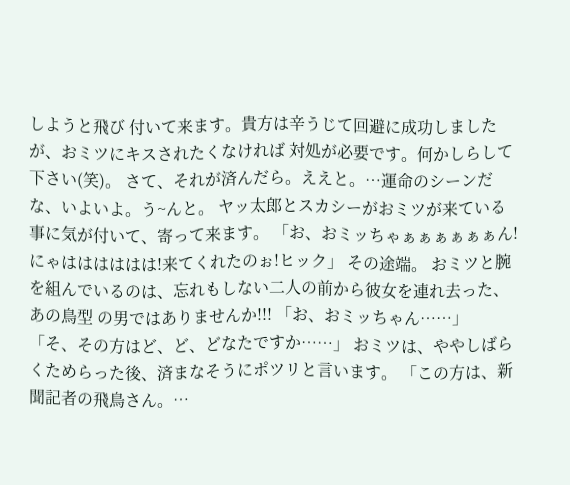しようと飛び 付いて来ます。貴方は辛うじて回避に成功しましたが、おミツにキスされたくなければ 対処が必要です。何かしらして下さい(笑)。 さて、それが済んだら。ええと。…運命のシーンだな、いよいよ。う~んと。 ヤッ太郎とスカシーがおミツが来ている事に気が付いて、寄って来ます。 「お、おミッちゃぁぁぁぁぁぁん!にゃはははははは!来てくれたのぉ!ヒック」 その途端。 おミツと腕を組んでいるのは、忘れもしない二人の前から彼女を連れ去った、あの鳥型 の男ではありませんか!!! 「お、おミッちゃん……」 「そ、その方はど、ど、どなたですか……」 おミツは、ややしばらくためらった後、済まなそうにポツリと言います。 「この方は、新聞記者の飛鳥さん。…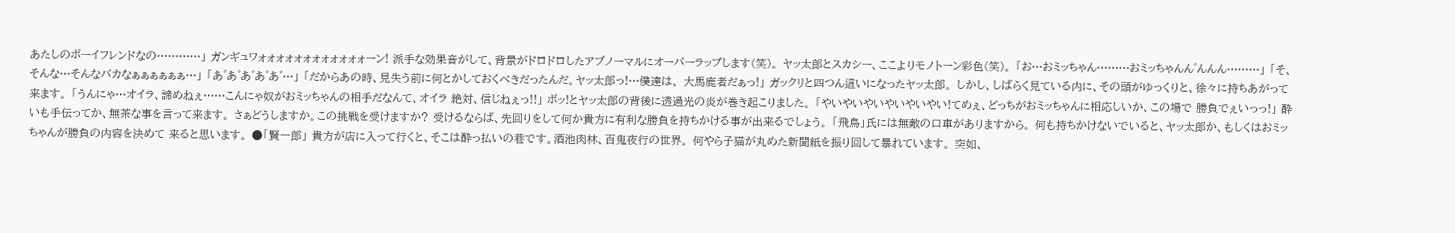あたしのボーイフレンドなの…………」 ガンギュワォォォォォォォォォォォォーン! 派手な効果音がして、背景がドロドロしたアブノーマルにオーバーラップします(笑)。 ヤッ太郎とスカシー、ここよりモノトーン彩色(笑)。 「お…おミッちゃん………おミッちゃんん゛んんん………」 「そ、そんな…そんなバカなぁぁぁぁぁぁ…」 「あ゛あ゛あ゛あ゛あ゛…」 「だからあの時、見失う前に何とかしておくべきだったんだ。ヤッ太郎っ!…僕達は、 大馬鹿者だぁっ!」 ガックリと四つん這いになったヤッ太郎。 しかし、しばらく見ている内に、その頭がゆっくりと、徐々に持ちあがって来ます。 「うんにゃ…オイラ、諦めねぇ……こんにゃ奴がおミッちゃんの相手だなんて、オイラ 絶対、信じねぇっ!!」 ボッ!とヤッ太郎の背後に透過光の炎が巻き起こりました。 「やいやいやいやいやいやい!てめぇ、どっちがおミッちゃんに相応しいか、この場で 勝負でぇいっっ!」 酔いも手伝ってか、無茶な事を言って来ます。 さぁどうしますか。この挑戦を受けますか? 受けるならば、先回りをして何か貴方に有利な勝負を持ちかける事が出来るでしょう。 「飛鳥」氏には無敵の口車がありますから。 何も持ちかけないでいると、ヤッ太郎か、もしくはおミッちゃんが勝負の内容を決めて 来ると思います。 ●「賢一郎」 貴方が店に入って行くと、そこは酔っ払いの巷です。酒池肉林、百鬼夜行の世界。 何やら子猫が丸めた新聞紙を振り回して暴れています。 突如、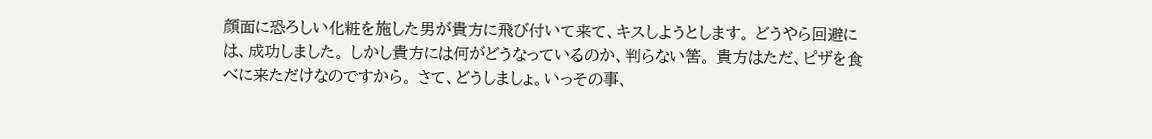顔面に恐ろしい化粧を施した男が貴方に飛び付いて来て、キスしようとします。 どうやら回避には、成功しました。 しかし貴方には何がどうなっているのか、判らない筈。 貴方はただ、ピザを食べに来ただけなのですから。 さて、どうしましょ。いっその事、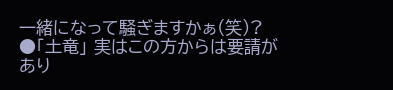一緒になって騒ぎますかぁ(笑)? ●「土竜」 実はこの方からは要請があり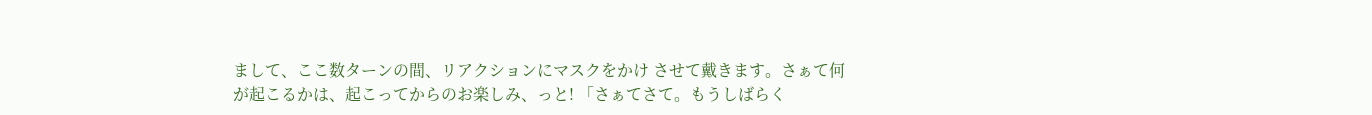まして、ここ数ターンの間、リアクションにマスクをかけ させて戴きます。さぁて何が起こるかは、起こってからのお楽しみ、っと! 「さぁてさて。もうしばらく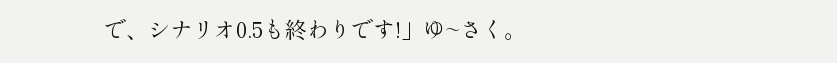で、シナリオ0.5も終わりです!」ゆ~さく。